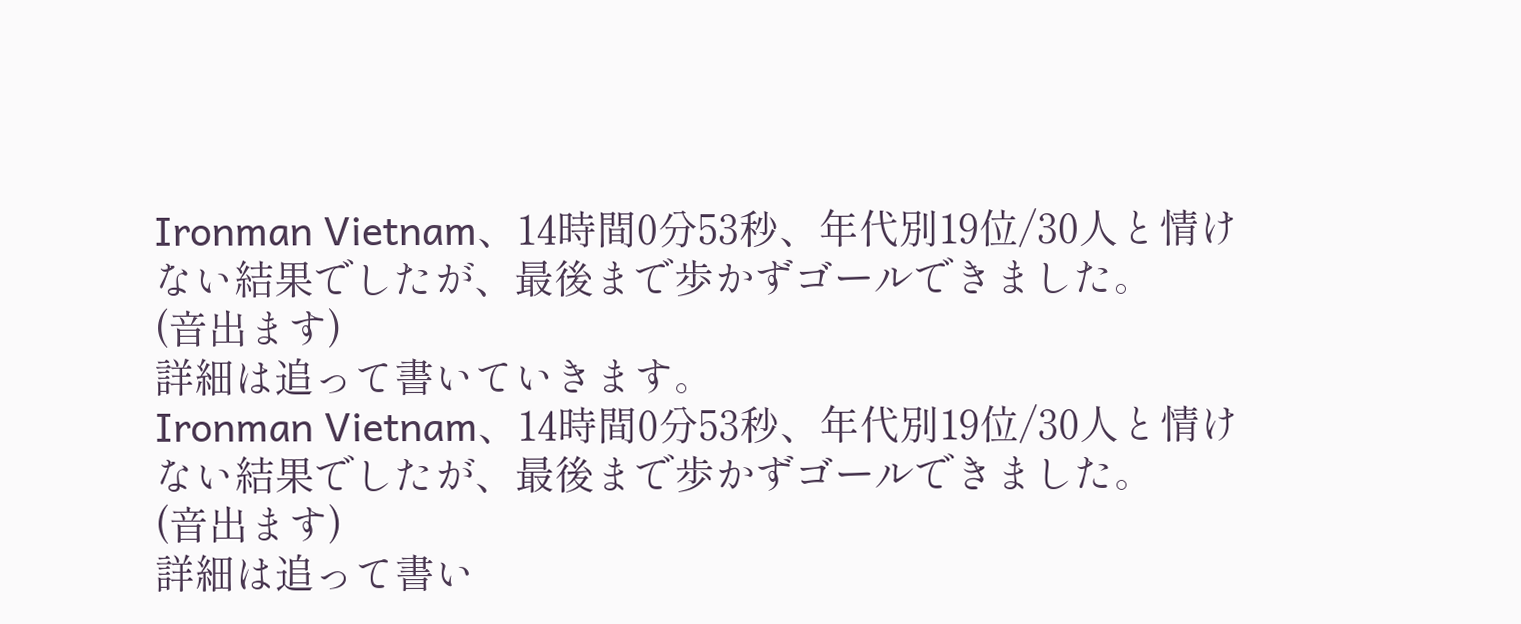Ironman Vietnam、14時間0分53秒、年代別19位/30人と情けない結果でしたが、最後まで歩かずゴールできました。
(音出ます)
詳細は追って書いていきます。
Ironman Vietnam、14時間0分53秒、年代別19位/30人と情けない結果でしたが、最後まで歩かずゴールできました。
(音出ます)
詳細は追って書い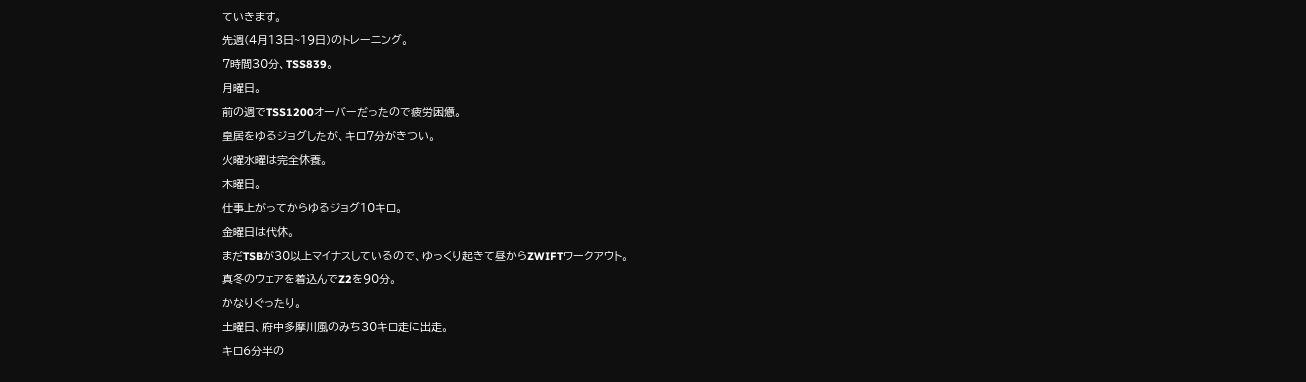ていきます。
先週(4月13日~19日)のトレーニング。
7時間30分、TSS839。
月曜日。
前の週でTSS1200オーバーだったので疲労困憊。
皇居をゆるジョグしたが、キロ7分がきつい。
火曜水曜は完全休養。
木曜日。
仕事上がってからゆるジョグ10キロ。
金曜日は代休。
まだTSBが30以上マイナスしているので、ゆっくり起きて昼からZWIFTワークアウト。
真冬のウェアを着込んでZ2を90分。
かなりぐったり。
土曜日、府中多摩川風のみち30キロ走に出走。
キロ6分半の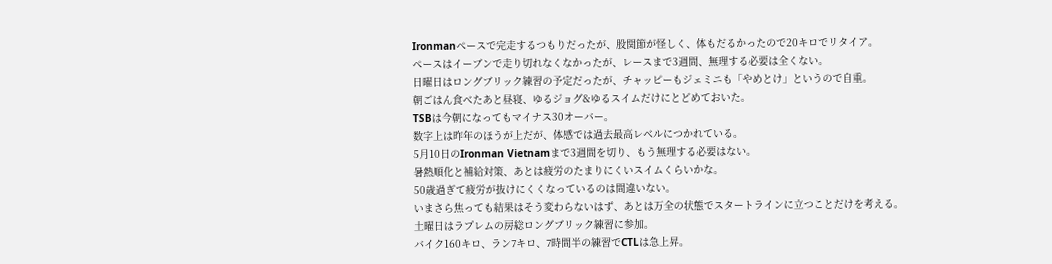Ironmanペースで完走するつもりだったが、股関節が怪しく、体もだるかったので20キロでリタイア。
ペースはイーブンで走り切れなくなかったが、レースまで3週間、無理する必要は全くない。
日曜日はロングブリック練習の予定だったが、チャッピーもジェミニも「やめとけ」というので自重。
朝ごはん食べたあと昼寝、ゆるジョグ&ゆるスイムだけにとどめておいた。
TSBは今朝になってもマイナス30オーバー。
数字上は昨年のほうが上だが、体感では過去最高レベルにつかれている。
5月10日のIronman Vietnamまで3週間を切り、もう無理する必要はない。
暑熱順化と補給対策、あとは疲労のたまりにくいスイムくらいかな。
50歳過ぎて疲労が抜けにくくなっているのは間違いない。
いまさら焦っても結果はそう変わらないはず、あとは万全の状態でスタートラインに立つことだけを考える。
土曜日はラプレムの房総ロングブリック練習に参加。
バイク160キロ、ラン7キロ、7時間半の練習でCTLは急上昇。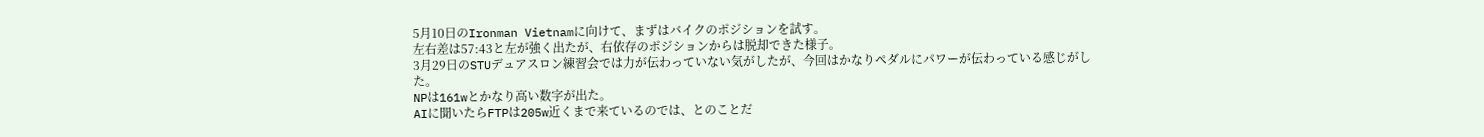5月10日のIronman Vietnamに向けて、まずはバイクのポジションを試す。
左右差は57:43と左が強く出たが、右依存のポジションからは脱却できた様子。
3月29日のSTUデュアスロン練習会では力が伝わっていない気がしたが、今回はかなりペダルにパワーが伝わっている感じがした。
NPは161wとかなり高い数字が出た。
AIに聞いたらFTPは205w近くまで来ているのでは、とのことだ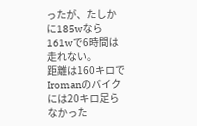ったが、たしかに185wなら161wで6時間は走れない。
距離は160キロでIromanのバイクには20キロ足らなかった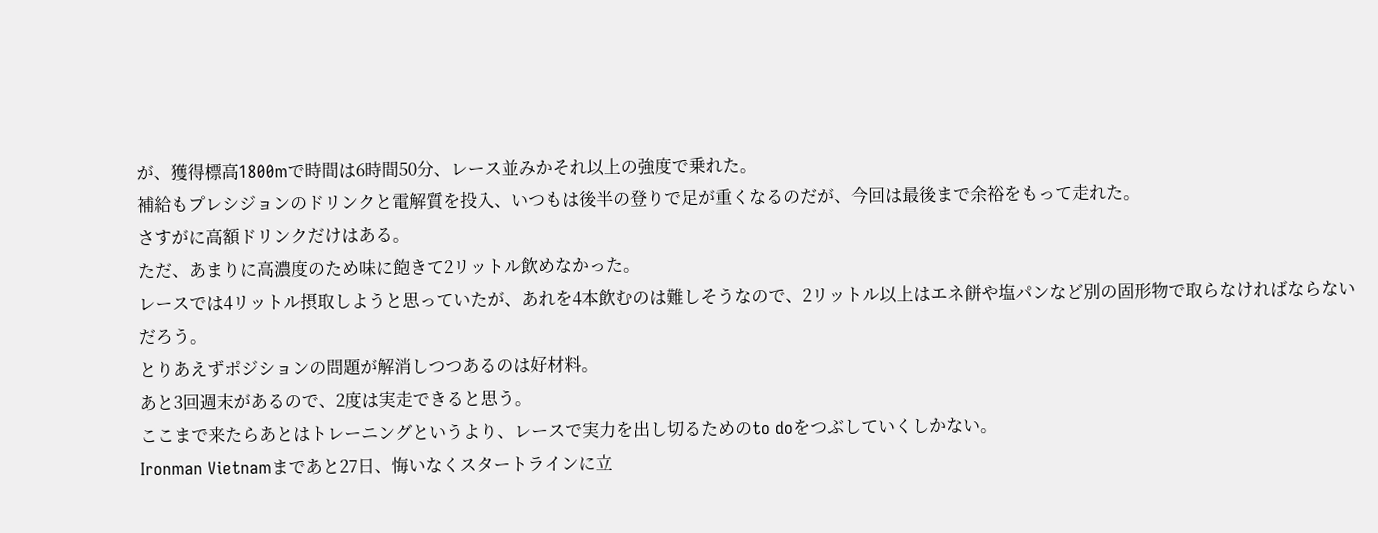が、獲得標高1800mで時間は6時間50分、レース並みかそれ以上の強度で乗れた。
補給もプレシジョンのドリンクと電解質を投入、いつもは後半の登りで足が重くなるのだが、今回は最後まで余裕をもって走れた。
さすがに高額ドリンクだけはある。
ただ、あまりに高濃度のため味に飽きて2リットル飲めなかった。
レースでは4リットル摂取しようと思っていたが、あれを4本飲むのは難しそうなので、2リットル以上はエネ餅や塩パンなど別の固形物で取らなければならないだろう。
とりあえずポジションの問題が解消しつつあるのは好材料。
あと3回週末があるので、2度は実走できると思う。
ここまで来たらあとはトレーニングというより、レースで実力を出し切るためのto doをつぶしていくしかない。
Ironman Vietnamまであと27日、悔いなくスタートラインに立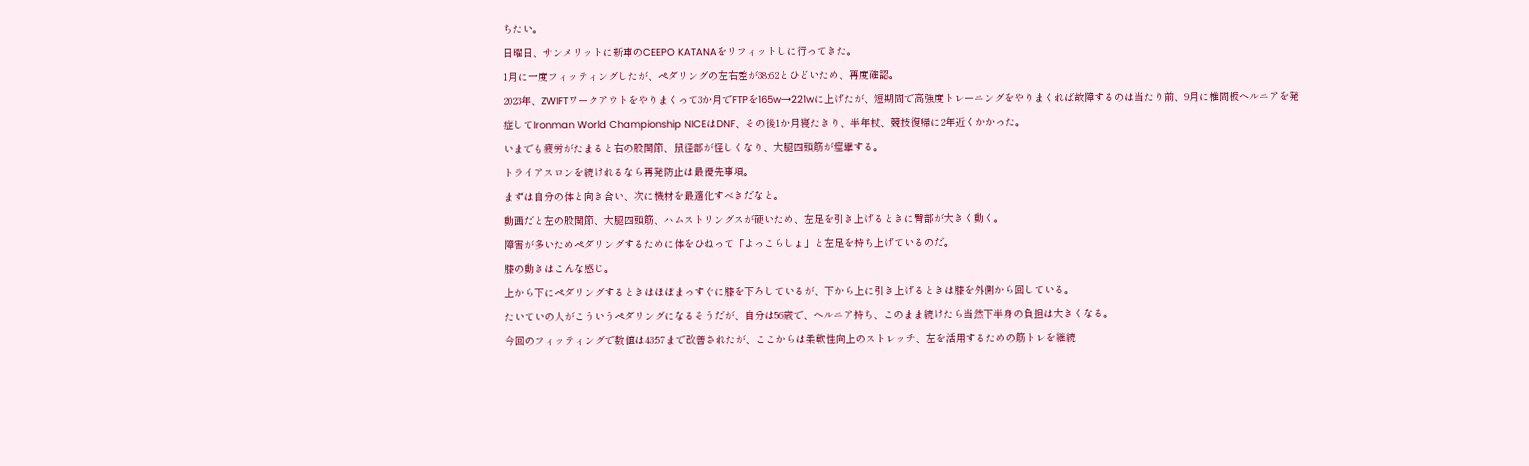ちたい。
日曜日、サンメリットに新車のCEEPO KATANAをリフィットしに行ってきた。
1月に一度フィッティングしたが、ペダリングの左右差が38:62とひどいため、再度確認。
2023年、ZWIFTワークアウトをやりまくって3か月でFTPを165w→221wに上げたが、短期間で高強度トレーニングをやりまくれば故障するのは当たり前、9月に椎間板ヘルニアを発症してIronman World Championship NICEはDNF、その後1か月寝たきり、半年杖、競技復帰に2年近くかかった。
いまでも疲労がたまると右の股関節、鼠径部が怪しくなり、大腿四頭筋が痙攣する。
トライアスロンを続けれるなら再発防止は最優先事項。
まずは自分の体と向き合い、次に機材を最適化すべきだなと。
動画だと左の股関節、大腿四頭筋、ハムストリングスが硬いため、左足を引き上げるときに臀部が大きく動く。
障害が多いためペダリングするために体をひねって「よっこらしょ」と左足を持ち上げているのだ。
膝の動きはこんな感じ。
上から下にペダリングするときはほぼまっすぐに膝を下ろしているが、下から上に引き上げるときは膝を外側から回している。
たいていの人がこういうペダリングになるそうだが、自分は56歳で、ヘルニア持ち、このまま続けたら当然下半身の負担は大きくなる。
今回のフィッティングで数値は43:57まで改善されたが、ここからは柔軟性向上のストレッチ、左を活用するための筋トレを継続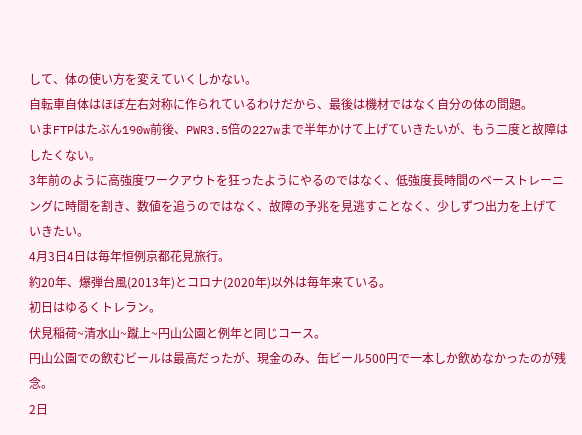して、体の使い方を変えていくしかない。
自転車自体はほぼ左右対称に作られているわけだから、最後は機材ではなく自分の体の問題。
いまFTPはたぶん190w前後、PWR3.5倍の227wまで半年かけて上げていきたいが、もう二度と故障はしたくない。
3年前のように高強度ワークアウトを狂ったようにやるのではなく、低強度長時間のベーストレーニングに時間を割き、数値を追うのではなく、故障の予兆を見逃すことなく、少しずつ出力を上げていきたい。
4月3日4日は毎年恒例京都花見旅行。
約20年、爆弾台風(2013年)とコロナ(2020年)以外は毎年来ている。
初日はゆるくトレラン。
伏見稲荷~清水山~蹴上~円山公園と例年と同じコース。
円山公園での飲むビールは最高だったが、現金のみ、缶ビール500円で一本しか飲めなかったのが残念。
2日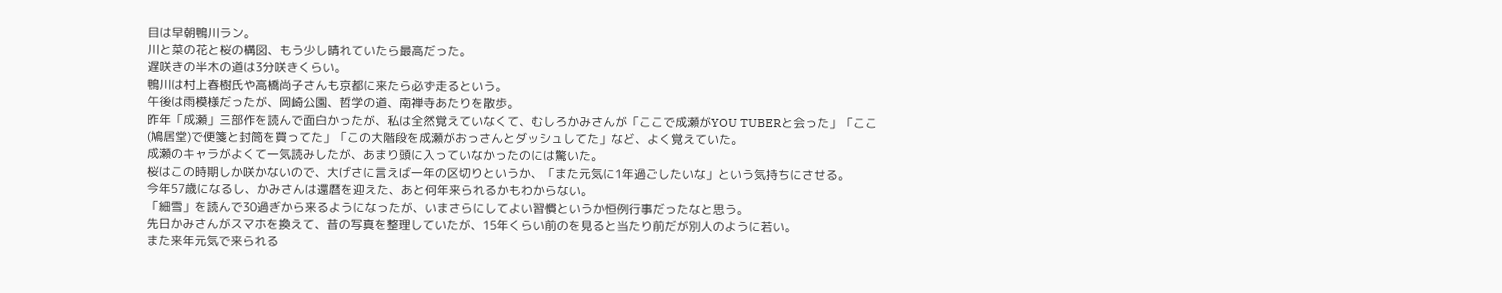目は早朝鴨川ラン。
川と菜の花と桜の構図、もう少し晴れていたら最高だった。
遅咲きの半木の道は3分咲きくらい。
鴨川は村上春樹氏や高橋尚子さんも京都に来たら必ず走るという。
午後は雨模様だったが、岡崎公園、哲学の道、南禅寺あたりを散歩。
昨年「成瀬」三部作を読んで面白かったが、私は全然覚えていなくて、むしろかみさんが「ここで成瀬がYOU TUBERと会った」「ここ(鳩居堂)で便箋と封筒を買ってた」「この大階段を成瀬がおっさんとダッシュしてた」など、よく覚えていた。
成瀬のキャラがよくて一気読みしたが、あまり頭に入っていなかったのには驚いた。
桜はこの時期しか咲かないので、大げさに言えば一年の区切りというか、「また元気に1年過ごしたいな」という気持ちにさせる。
今年57歳になるし、かみさんは還暦を迎えた、あと何年来られるかもわからない。
「細雪」を読んで30過ぎから来るようになったが、いまさらにしてよい習慣というか恒例行事だったなと思う。
先日かみさんがスマホを換えて、昔の写真を整理していたが、15年くらい前のを見ると当たり前だが別人のように若い。
また来年元気で来られる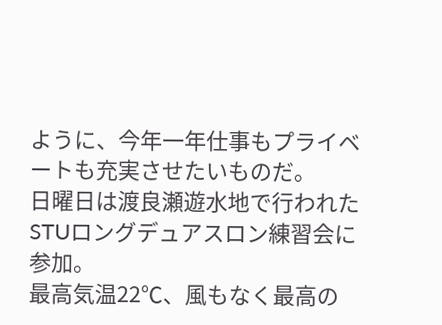ように、今年一年仕事もプライベートも充実させたいものだ。
日曜日は渡良瀬遊水地で行われたSTUロングデュアスロン練習会に参加。
最高気温22℃、風もなく最高の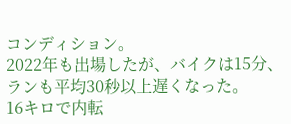コンディション。
2022年も出場したが、バイクは15分、ランも平均30秒以上遅くなった。
16キロで内転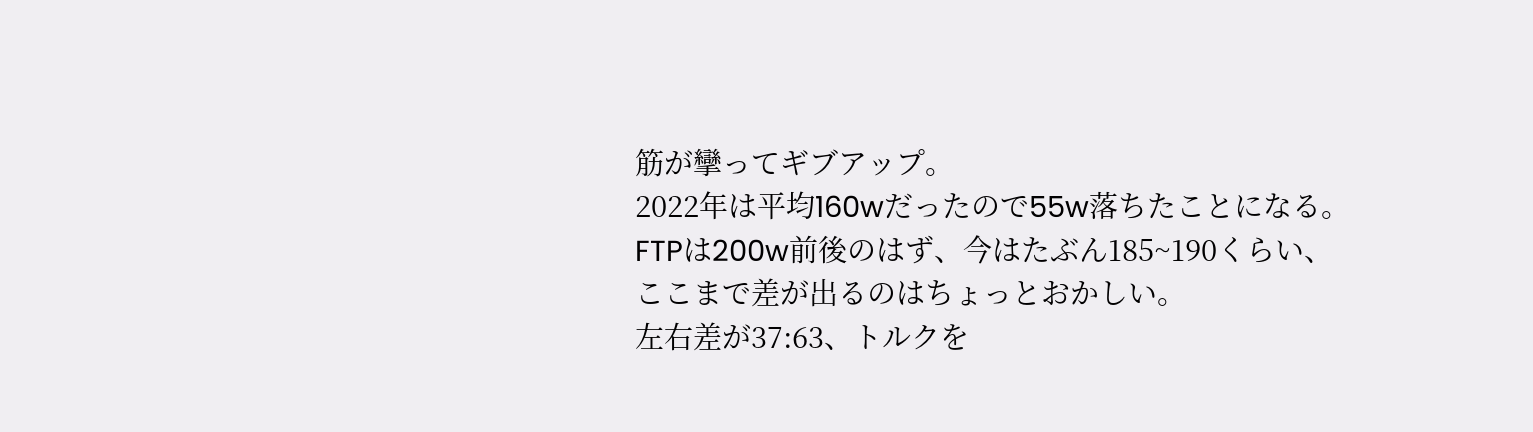筋が攣ってギブアップ。
2022年は平均160wだったので55w落ちたことになる。
FTPは200w前後のはず、今はたぶん185~190くらい、ここまで差が出るのはちょっとおかしい。
左右差が37:63、トルクを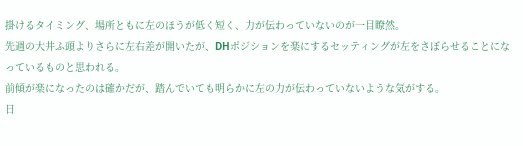掛けるタイミング、場所ともに左のほうが低く短く、力が伝わっていないのが一目瞭然。
先週の大井ふ頭よりさらに左右差が開いたが、DHポジションを楽にするセッティングが左をさぼらせることになっているものと思われる。
前傾が楽になったのは確かだが、踏んでいても明らかに左の力が伝わっていないような気がする。
日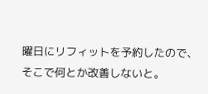曜日にリフィットを予約したので、そこで何とか改善しないと。